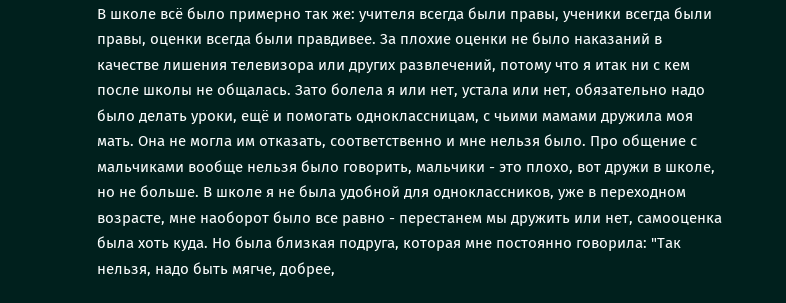В школе всё было примерно так же: учителя всегда были правы, ученики всегда были правы, оценки всегда были правдивее. За плохие оценки не было наказаний в качестве лишения телевизора или других развлечений, потому что я итак ни с кем после школы не общалась. Зато болела я или нет, устала или нет, обязательно надо было делать уроки, ещё и помогать одноклассницам, с чьими мамами дружила моя мать. Она не могла им отказать, соответственно и мне нельзя было. Про общение с мальчиками вообще нельзя было говорить, мальчики - это плохо, вот дружи в школе, но не больше. В школе я не была удобной для одноклассников, уже в переходном возрасте, мне наоборот было все равно - перестанем мы дружить или нет, самооценка была хоть куда. Но была близкая подруга, которая мне постоянно говорила: "Так нельзя, надо быть мягче, добрее,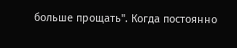больше прощать". Когда постоянно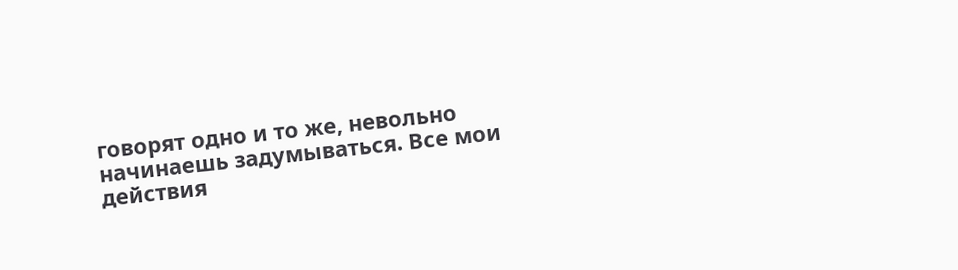говорят одно и то же, невольно начинаешь задумываться. Все мои действия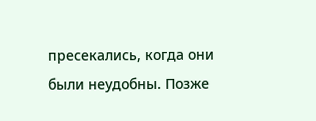пресекались, когда они были неудобны. Позже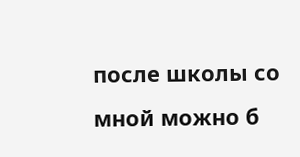после школы со мной можно б